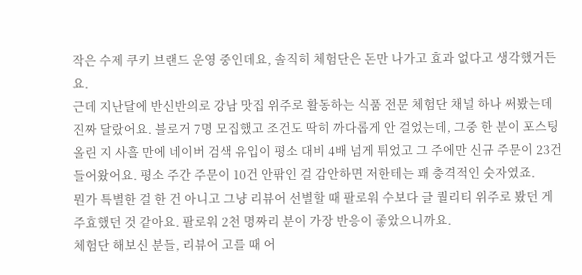작은 수제 쿠키 브랜드 운영 중인데요, 솔직히 체험단은 돈만 나가고 효과 없다고 생각했거든요.
근데 지난달에 반신반의로 강남 맛집 위주로 활동하는 식품 전문 체험단 채널 하나 써봤는데 진짜 달랐어요. 블로거 7명 모집했고 조건도 딱히 까다롭게 안 걸었는데, 그중 한 분이 포스팅 올린 지 사흘 만에 네이버 검색 유입이 평소 대비 4배 넘게 튀었고 그 주에만 신규 주문이 23건 들어왔어요. 평소 주간 주문이 10건 안팎인 걸 감안하면 저한테는 꽤 충격적인 숫자였죠.
뭔가 특별한 걸 한 건 아니고 그냥 리뷰어 선별할 때 팔로워 수보다 글 퀄리티 위주로 봤던 게 주효했던 것 같아요. 팔로워 2천 명짜리 분이 가장 반응이 좋았으니까요.
체험단 해보신 분들, 리뷰어 고를 때 어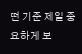떤 기준 제일 중요하게 보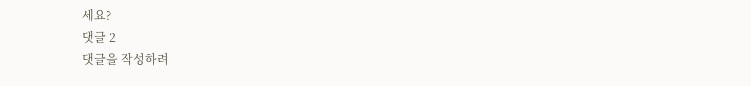세요?
댓글 2
댓글을 작성하려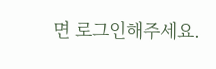면 로그인해주세요.